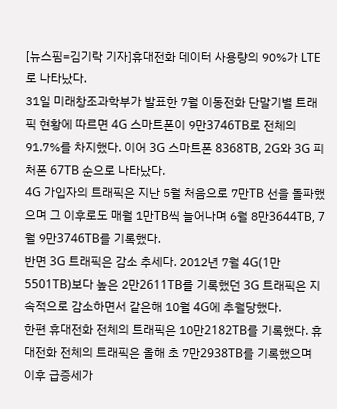[뉴스핌=김기락 기자]휴대전화 데이터 사용량의 90%가 LTE로 나타났다.
31일 미래창조과학부가 발표한 7월 이동전화 단말기별 트래픽 현황에 따르면 4G 스마트폰이 9만3746TB로 전체의 91.7%를 차지했다. 이어 3G 스마트폰 8368TB, 2G와 3G 피처폰 67TB 순으로 나타났다.
4G 가입자의 트래픽은 지난 5월 처음으로 7만TB 선을 돌파했으며 그 이후로도 매월 1만TB씩 늘어나며 6월 8만3644TB, 7월 9만3746TB를 기록했다.
반면 3G 트래픽은 감소 추세다. 2012년 7월 4G(1만5501TB)보다 높은 2만2611TB를 기록했던 3G 트래픽은 지속적으로 감소하면서 같은해 10월 4G에 추월당했다.
한편 휴대전화 전체의 트래픽은 10만2182TB를 기록했다. 휴대전화 전체의 트래픽은 올해 초 7만2938TB를 기록했으며 이후 급증세가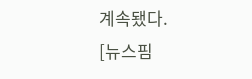계속됐다.
[뉴스핌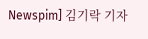Newspim] 김기락 기자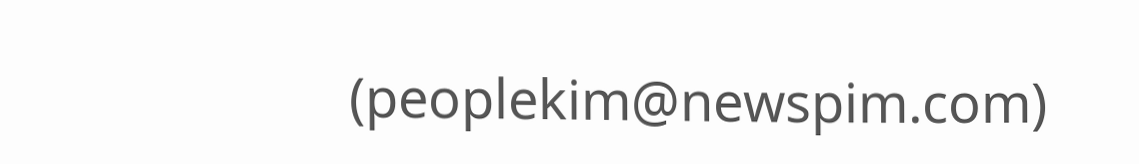(peoplekim@newspim.com)